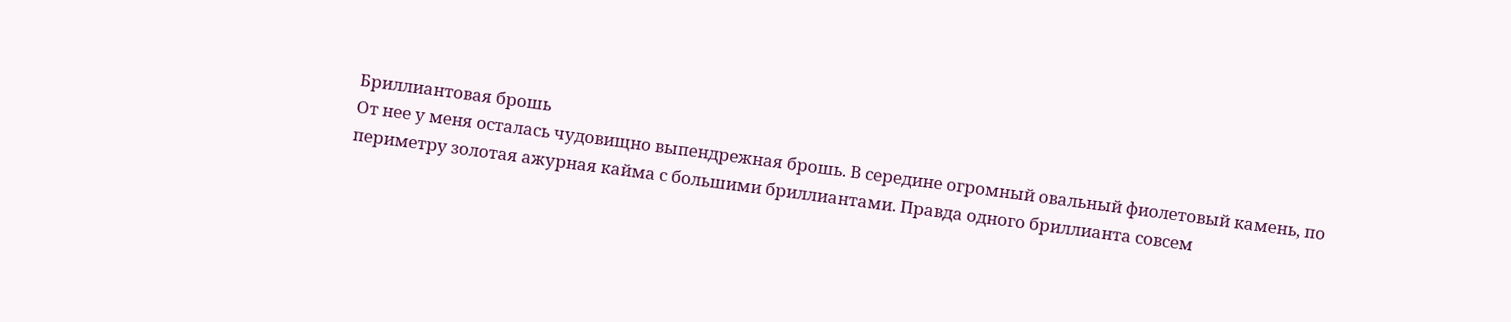Бриллиантовая брошь
От нее у меня осталась чудовищно выпендрежная брошь. В середине огромный овальный фиолетовый камень, по периметру золотая ажурная кайма с большими бриллиантами. Правда одного бриллианта совсем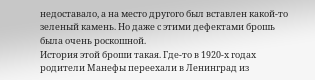недоставало, а на место другого был вставлен какой-то зеленый камень. Но даже с этими дефектами брошь была очень роскошной.
История этой броши такая. Где-то в 1920-х годах родители Манефы переехали в Ленинград из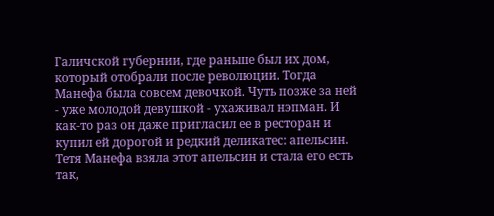Галичской губернии, где раньше был их дом, который отобрали после революции. Тогда Манефа была совсем девочкой. Чуть позже за ней - уже молодой девушкой - ухаживал нэпман. И как-то раз он даже пригласил ее в ресторан и купил ей дорогой и редкий деликатес: апельсин. Тетя Манефа взяла этот апельсин и стала его есть так,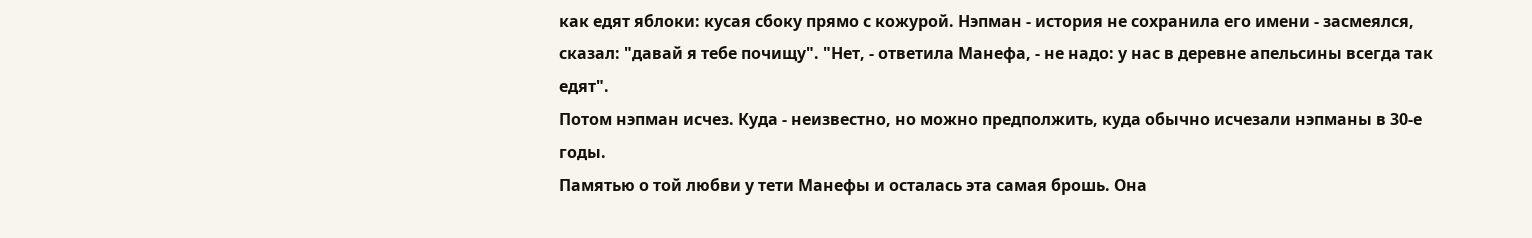как едят яблоки: кусая сбоку прямо с кожурой. Нэпман - история не сохранила его имени - засмеялся, сказал: "давай я тебе почищу". "Нет, - ответила Манефа, - не надо: у нас в деревне апельсины всегда так едят".
Потом нэпман исчез. Куда - неизвестно, но можно предполжить, куда обычно исчезали нэпманы в 30-е годы.
Памятью о той любви у тети Манефы и осталась эта самая брошь. Она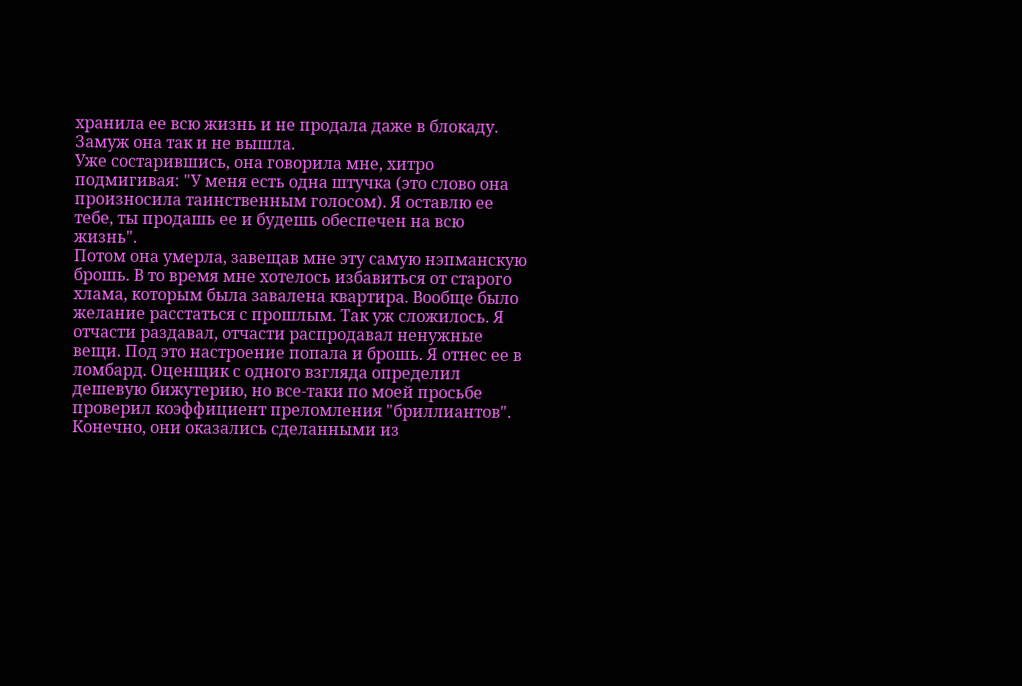хранила ее всю жизнь и не продала даже в блокаду. Замуж она так и не вышла.
Уже состарившись, она говорила мне, хитро подмигивая: "У меня есть одна штучка (это слово она произносила таинственным голосом). Я оставлю ее тебе, ты продашь ее и будешь обеспечен на всю жизнь".
Потом она умерла, завещав мне эту самую нэпманскую брошь. В то время мне хотелось избавиться от старого хлама, которым была завалена квартира. Вообще было желание расстаться с прошлым. Так уж сложилось. Я отчасти раздавал, отчасти распродавал ненужные вещи. Под это настроение попала и брошь. Я отнес ее в ломбард. Оценщик с одного взгляда определил дешевую бижутерию, но все-таки по моей просьбе проверил коэффициент преломления "бриллиантов". Конечно, они оказались сделанными из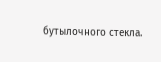бутылочного стекла.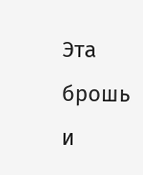Эта брошь и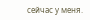сейчас у меня.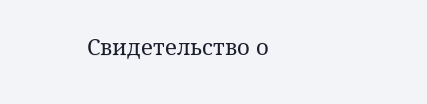Свидетельство о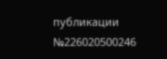публикации №226020500246